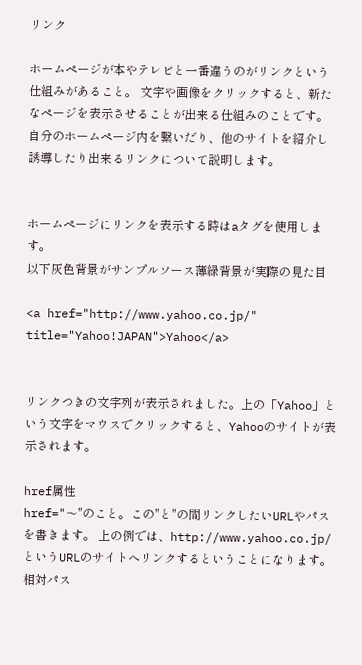リンク

ホームページが本やテレビと一番違うのがリンクという仕組みがあること。 文字や画像をクリックすると、新たなページを表示させることが出来る仕組みのことです。
自分のホームページ内を繋いだり、他のサイトを紹介し誘導したり出来るリンクについて説明します。


ホームページにリンクを表示する時はaタグを使用します。
以下灰色背景がサンプルソース薄緑背景が実際の見た目

<a href="http://www.yahoo.co.jp/" title="Yahoo!JAPAN">Yahoo</a>


リンクつきの文字列が表示されました。上の「Yahoo」という文字をマウスでクリックすると、Yahooのサイトが表示されます。

href属性
href="〜"のこと。この"と"の間リンクしたいURLやパスを書きます。 上の例では、http://www.yahoo.co.jp/というURLのサイトへリンクするということになります。 相対パス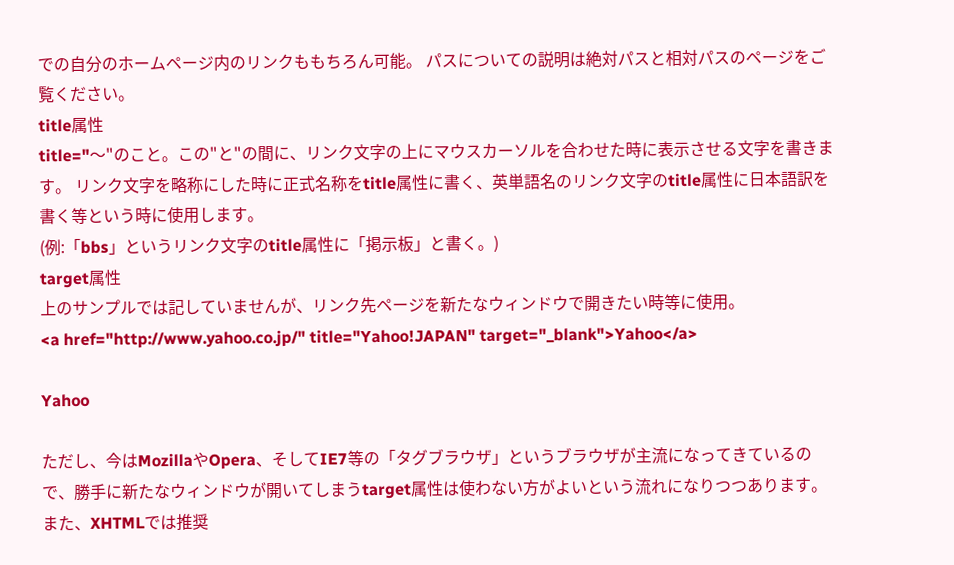での自分のホームページ内のリンクももちろん可能。 パスについての説明は絶対パスと相対パスのページをご覧ください。
title属性
title="〜"のこと。この"と"の間に、リンク文字の上にマウスカーソルを合わせた時に表示させる文字を書きます。 リンク文字を略称にした時に正式名称をtitle属性に書く、英単語名のリンク文字のtitle属性に日本語訳を書く等という時に使用します。
(例:「bbs」というリンク文字のtitle属性に「掲示板」と書く。)
target属性
上のサンプルでは記していませんが、リンク先ページを新たなウィンドウで開きたい時等に使用。
<a href="http://www.yahoo.co.jp/" title="Yahoo!JAPAN" target="_blank">Yahoo</a>

Yahoo

ただし、今はMozillaやOpera、そしてIE7等の「タグブラウザ」というブラウザが主流になってきているので、勝手に新たなウィンドウが開いてしまうtarget属性は使わない方がよいという流れになりつつあります。 また、XHTMLでは推奨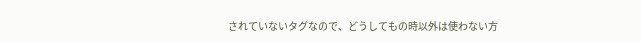されていないタグなので、どうしてもの時以外は使わない方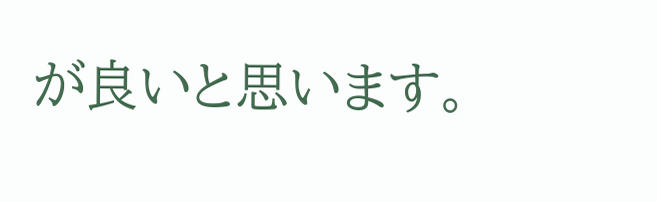が良いと思います。